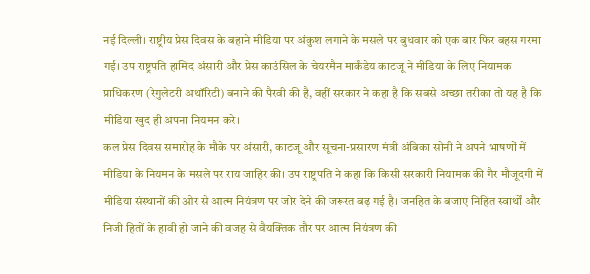नई दिल्ली। राष्ट्रीय प्रेस दिवस के बहाने मीडिया पर अंकुश लगाने के मसले पर बुधवार को एक बार फिर बहस गरमा गई। उप राष्ट्रपति हामिद अंसारी और प्रेस काउंसिल के चेयरमैन मार्कंडेय काटजू ने मीडिया के लिए नियामक प्राधिकरण (रेगुलेटरी अथॉरिटी) बनाने की पैरवी की है, वहीं सरकार ने कहा है कि सबसे अच्छा तरीका तो यह है कि मीडिया खुद ही अपना नियमन करे।
कल प्रेस दिवस समारोह के मौके पर अंसारी, काटजू और सूचना-प्रसारण मंत्री अंबिका सोनी ने अपने भाषणों में मीडिया के नियमन के मसले पर राय जाहिर की। उप राष्ट्रपति ने कहा कि किसी सरकारी नियामक की गैर मौजूदगी में मीडिया संस्थानों की ओर से आत्म नियंत्रण पर जोर देने की जरूरत बढ़ गई है। जनहित के बजाए निहित स्वार्थों और निजी हितों के हावी हो जाने की वजह से वैयक्तिक तौर पर आत्म नियंत्रण की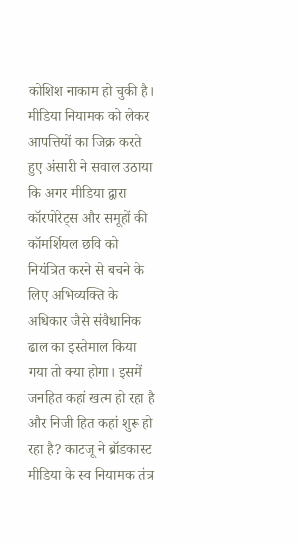कोशिश नाकाम हो चुकी है।
मीडिया नियामक को लेकर आपत्तियों का जिक्र करते हुए अंसारी ने सवाल उठाया कि अगर मीडिया द्वारा कॉरपोरेट्स और समूहों की कॉमर्शियल छवि को नियंत्रित करने से बचने के लिए अभिव्यक्ति के अधिकार जैसे संवैधानिक ढाल का इस्तेमाल किया गया तो क्या होगा। इसमें जनहित कहां खत्म हो रहा है और निजी हित कहां शुरू हो रहा है? काटजू ने ब्रॉडकास्ट मीडिया के स्व नियामक तंत्र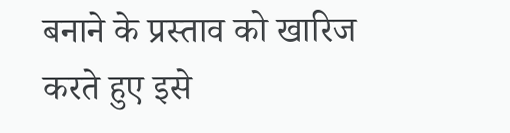बनाने के प्रस्ताव को खारिज करते हुए इसे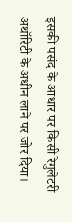इसकी पसंद के आधार पर किसी रेगुलेटरी अथॉरिटी के अधीन लाने पर जोर दिया।